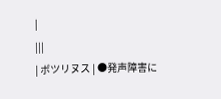|
|||
| ボツリヌス | ●発声障害に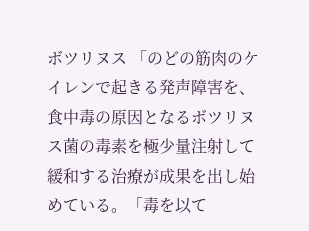ボツリヌス 「のどの筋肉のケイレンで起きる発声障害を、食中毒の原因となるボツリヌス菌の毒素を極少量注射して緩和する治療が成果を出し始めている。「毒を以て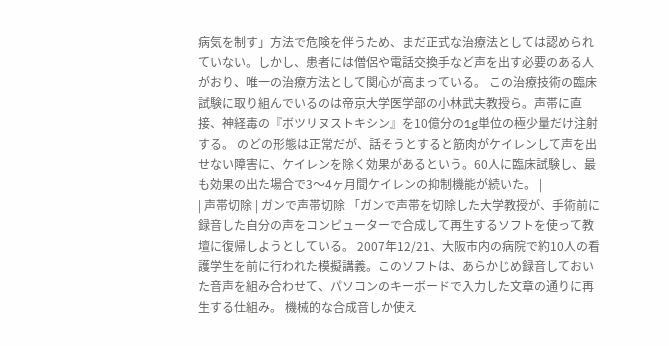病気を制す」方法で危険を伴うため、まだ正式な治療法としては認められていない。しかし、患者には僧侶や電話交換手など声を出す必要のある人がおり、唯一の治療方法として関心が高まっている。 この治療技術の臨床試験に取り組んでいるのは帝京大学医学部の小林武夫教授ら。声帯に直接、神経毒の『ボツリヌストキシン』を10億分の1g単位の極少量だけ注射する。 のどの形態は正常だが、話そうとすると筋肉がケイレンして声を出せない障害に、ケイレンを除く効果があるという。60人に臨床試験し、最も効果の出た場合で3〜4ヶ月間ケイレンの抑制機能が続いた。 |
| 声帯切除 | ガンで声帯切除 「ガンで声帯を切除した大学教授が、手術前に録音した自分の声をコンピューターで合成して再生するソフトを使って教壇に復帰しようとしている。 2007年12/21、大阪市内の病院で約10人の看護学生を前に行われた模擬講義。このソフトは、あらかじめ録音しておいた音声を組み合わせて、パソコンのキーボードで入力した文章の通りに再生する仕組み。 機械的な合成音しか使え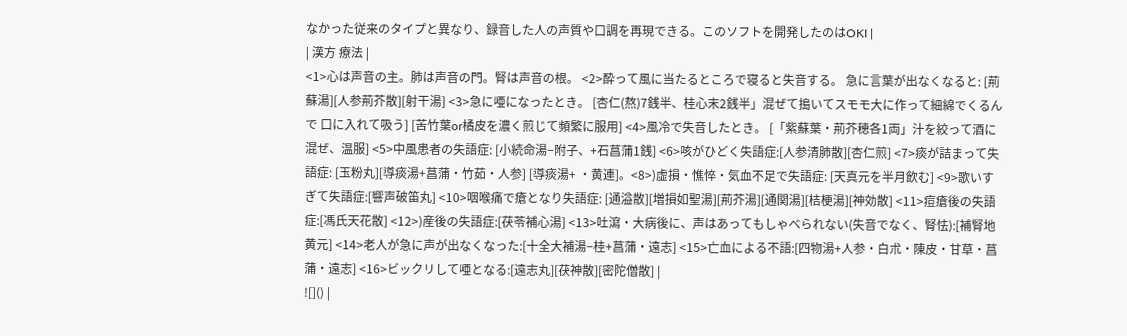なかった従来のタイプと異なり、録音した人の声質や口調を再現できる。このソフトを開発したのはOKI |
| 漢方 療法 |
<1>心は声音の主。肺は声音の門。腎は声音の根。 <2>酔って風に当たるところで寝ると失音する。 急に言葉が出なくなると: [荊蘇湯][人参荊芥散][射干湯] <3>急に唖になったとき。 [杏仁(熬)7銭半、桂心末2銭半」混ぜて搗いてスモモ大に作って細綿でくるんで 口に入れて吸う] [苦竹葉or橘皮を濃く煎じて頻繁に服用] <4>風冷で失音したとき。 [「紫蘇葉・荊芥穂各1両」汁を絞って酒に混ぜ、温服] <5>中風患者の失語症: [小続命湯−附子、+石菖蒲1銭] <6>咳がひどく失語症:[人参清肺散][杏仁煎] <7>痰が詰まって失語症: [玉粉丸][導痰湯+菖蒲・竹茹・人参] [導痰湯+ ・黄連]。<8>)虚損・憔悴・気血不足で失語症: [天真元を半月飲む] <9>歌いすぎて失語症:[響声破笛丸] <10>咽喉痛で瘡となり失語症: [通溢散][増損如聖湯][荊芥湯][通関湯][桔梗湯][神効散] <11>痘瘡後の失語症:[馮氏天花散] <12>)産後の失語症:[茯苓補心湯] <13>吐瀉・大病後に、声はあってもしゃべられない(失音でなく、腎怯):[補腎地黄元] <14>老人が急に声が出なくなった:[十全大補湯−桂+菖蒲・遠志] <15>亡血による不語:[四物湯+人参・白朮・陳皮・甘草・菖蒲・遠志] <16>ビックリして唖となる:[遠志丸][茯神散][密陀僧散] |
![]() |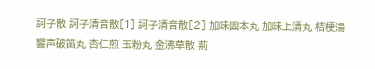訶子散 訶子清音散[1] 訶子清音散[2] 加味固本丸 加味上清丸 桔梗湯 響声破笛丸 杏仁煎 玉粉丸 金沸草散 荊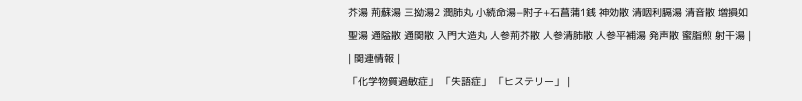芥湯 荊蘇湯 三拗湯2 潤肺丸 小続命湯−附子+石菖蒲1銭 神効散 清咽利膈湯 清音散 増損如聖湯 通隘散 通関散 入門大造丸 人参荊芥散 人参清肺散 人参平補湯 発声散 蜜脂煎 射干湯 |
| 関連情報 |
「化学物質過敏症」 「失語症」 「ヒステリー」 |